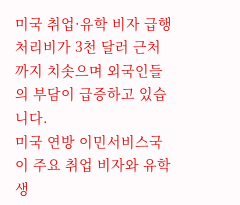미국 취업·유학 비자 급행 처리비가 3천 달러 근처까지 치솟으며 외국인들의 부담이 급증하고 있습니다.
미국 연방 이민서비스국이 주요 취업 비자와 유학생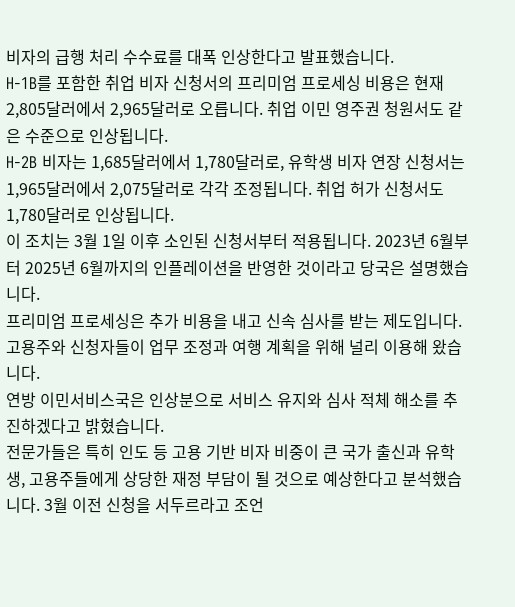비자의 급행 처리 수수료를 대폭 인상한다고 발표했습니다.
H-1B를 포함한 취업 비자 신청서의 프리미엄 프로세싱 비용은 현재 2,805달러에서 2,965달러로 오릅니다. 취업 이민 영주권 청원서도 같은 수준으로 인상됩니다.
H-2B 비자는 1,685달러에서 1,780달러로, 유학생 비자 연장 신청서는 1,965달러에서 2,075달러로 각각 조정됩니다. 취업 허가 신청서도 1,780달러로 인상됩니다.
이 조치는 3월 1일 이후 소인된 신청서부터 적용됩니다. 2023년 6월부터 2025년 6월까지의 인플레이션을 반영한 것이라고 당국은 설명했습니다.
프리미엄 프로세싱은 추가 비용을 내고 신속 심사를 받는 제도입니다. 고용주와 신청자들이 업무 조정과 여행 계획을 위해 널리 이용해 왔습니다.
연방 이민서비스국은 인상분으로 서비스 유지와 심사 적체 해소를 추진하겠다고 밝혔습니다.
전문가들은 특히 인도 등 고용 기반 비자 비중이 큰 국가 출신과 유학생, 고용주들에게 상당한 재정 부담이 될 것으로 예상한다고 분석했습니다. 3월 이전 신청을 서두르라고 조언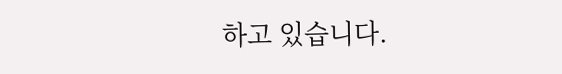하고 있습니다.